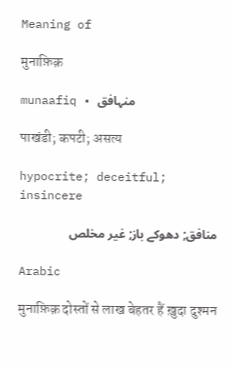Meaning of

मुनाफ़िक़

munaafiq • منہافق

पाखंडी; कपटी; असत्य

hypocrite; deceitful; insincere

منافق; دھوکے باز; غیر مخلص

Arabic

मुनाफ़िक़ दोस्तों से लाख बेहतर हैं ख़ुदा दुश्मन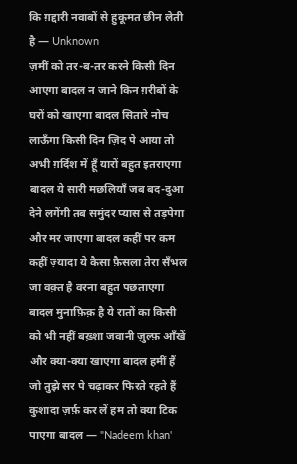कि ग़द्दारी नवाबों से हुकूमत छीन लेती है — Unknown
ज़मीं को तर-ब-तर करने किसी दिन आएगा बादल न जाने किन ग़रीबों के घरों को खाएगा बादल सितारे नोच लाऊँगा किसी दिन ज़िद पे आया तो अभी ग़र्दिश में हूँ यारों बहुत इतराएगा बादल ये सारी मछलियाँ जब बद-दुआ देने लगेंगी तब समुंदर प्यास से तड़पेगा और मर जाएगा बादल कहीं पर कम कहीं ज़्यादा ये कैसा फ़ैसला तेरा सॅंभल जा वक़्त है वरना बहुत पछताएगा बादल मुनाफ़िक़ है ये रातों का किसी को भी नहीं बख़्शा जवानी ज़ुल्फ़ आँखें और क्या-क्या खाएगा बादल हमीं हैं जो तुझे सर पे चढ़ाकर फिरते रहते हैं कुशादा ज़र्फ़ कर लें हम तो क्या टिक पाएगा बादल — "Nadeem khan'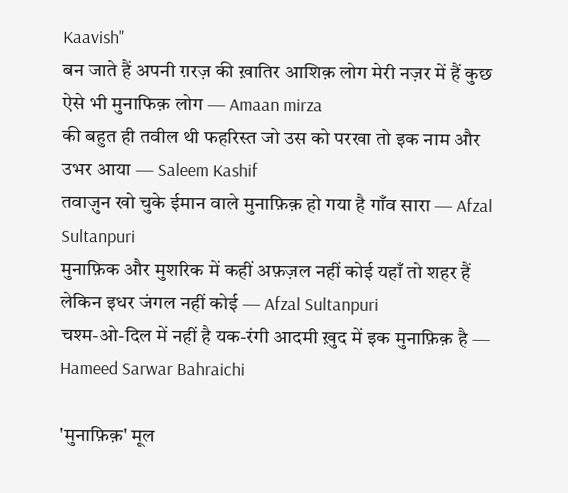Kaavish"
बन जाते हैं अपनी ग़रज़ की ख़ातिर आशिक़ लोग मेरी नज़र में हैं कुछ ऐसे भी मुनाफिक़ लोग — Amaan mirza
की बहुत ही तवील थी फहरिस्त जो उस को परखा तो इक नाम और उभर आया — Saleem Kashif
तवाज़ुन खो चुके ईमान वाले मुनाफ़िक़ हो गया है गाँव सारा — Afzal Sultanpuri
मुनाफ़िक और मुशरिक में कहीं अफ़ज़ल नहीं कोई यहाँ तो शहर हैं लेकिन इधर जंगल नहीं कोई — Afzal Sultanpuri
चश्म-ओ-दिल में नहीं है यक-रंगी आदमी ख़ुद में इक मुनाफ़िक़ है — Hameed Sarwar Bahraichi

'मुनाफ़िक़' मूल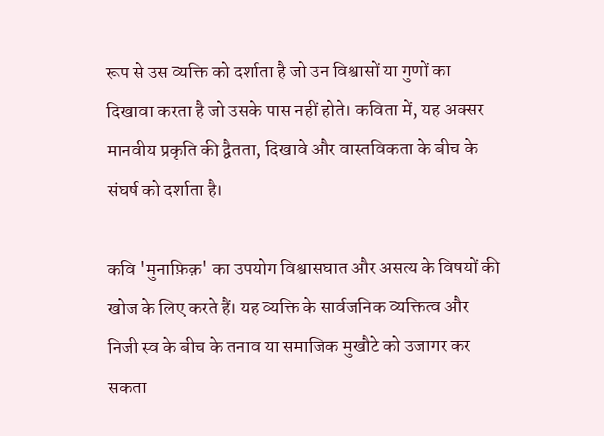रूप से उस व्यक्ति को दर्शाता है जो उन विश्वासों या गुणों का दिखावा करता है जो उसके पास नहीं होते। कविता में, यह अक्सर मानवीय प्रकृति की द्वैतता, दिखावे और वास्तविकता के बीच के संघर्ष को दर्शाता है।

कवि 'मुनाफ़िक़' का उपयोग विश्वासघात और असत्य के विषयों की खोज के लिए करते हैं। यह व्यक्ति के सार्वजनिक व्यक्तित्व और निजी स्व के बीच के तनाव या समाजिक मुखौटे को उजागर कर सकता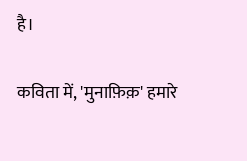है।

कविता में, 'मुनाफ़िक़' हमारे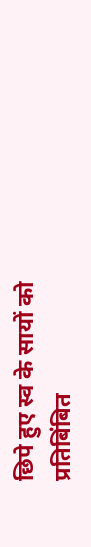छिपे हुए स्व के सायों को प्रतिबिंबित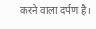करने वाला दर्पण है।